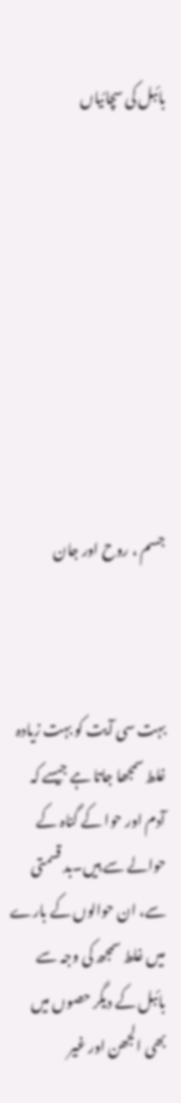بائبل کی سچائیاں









جسم ، روح اور جان



بہت سی آیت کو بہت زیادہ غلط سمجھا جاتا ہے جیسے کہ آدم اور حوا کے گناہ کے حوالے سے ہیں۔بد قسمتی سے، ان حوالوں کے بارے میں غلط سمجھ کی وجہ سے بائبل کے دیگر حصوں میں بھی الجھن اور غیر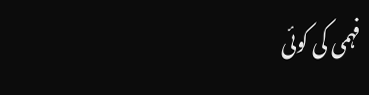فہمی کی کوئی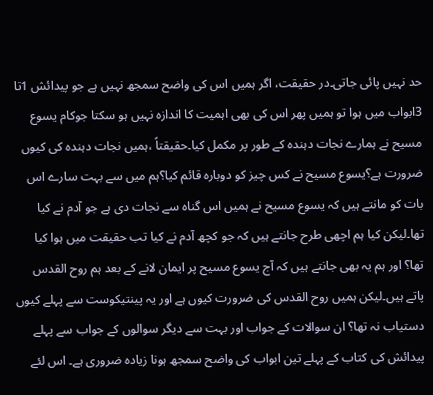حد نہیں پائی جاتی۔در حقیقت، اگر ہمیں اس کی واضح سمجھ نہیں ہے جو پیدائش 1تا 3ابواب میں ہوا تو ہمیں پھر اس کی بھی اہمیت کا اندازہ نہیں ہو سکتا جوکام یسوع مسیح نے ہمارے نجات دہندہ کے طور پر مکمل کیا۔حقیقتاً ،ہمیں نجات دہندہ کی کیوں ضرورت ہے؟یسوع مسیح نے کس چیز کو دوبارہ قائم کیا؟ہم میں سے بہت سارے اس بات کو مانتے ہیں کہ یسوع مسیح نے ہمیں اس گناہ سے نجات دی ہے جو آدم نے کیا تھا۔لیکن کیا ہم اچھی طرح جانتے ہیں کہ جو کچھ آدم نے کیا تب حقیقت میں ہوا کیا تھا؟ اور ہم یہ بھی جانتے ہیں کہ آج یسوع مسیح پر ایمان لانے کے بعد ہم روح القدس پاتے ہیں۔لیکن ہمیں روح القدس کی ضرورت کیوں ہے اور یہ پینتیکوست سے پہلے کیوں دستیاب نہ تھا؟ ان سوالات کے جواب اور بہت سے دیگر سوالوں کے جواب سے پہلے پیدائش کی کتاب کے پہلے تین ابواب کی واضح سمجھ ہونا زیادہ ضروری ہے۔ اس لئے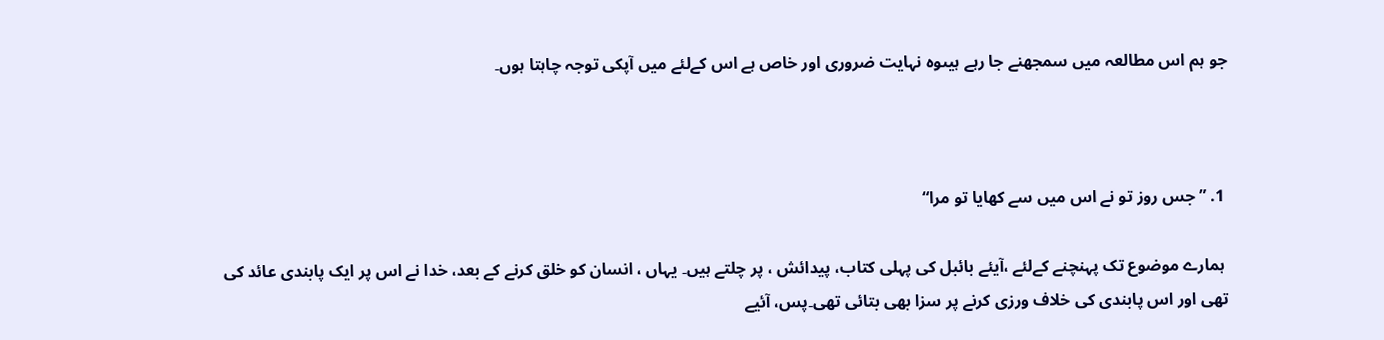جو ہم اس مطالعہ میں سمجھنے جا رہے ہیںوہ نہایت ضروری اور خاص ہے اس کےلئے میں آپکی توجہ چاہتا ہوں۔



 1. ”جس روز تو نے اس میں سے کھایا تو مرا“

 ہمارے موضوع تک پہنچنے کےلئے ،آیئے بائبل کی پہلی کتاب، پیدائش ، پر چلتے ہیں۔ یہاں ، انسان کو خلق کرنے کے بعد، خدا نے اس پر ایک پابندی عائد کی تھی اور اس پابندی کی خلاف ورزی کرنے پر سزا بھی بتائی تھی۔پس، آئیے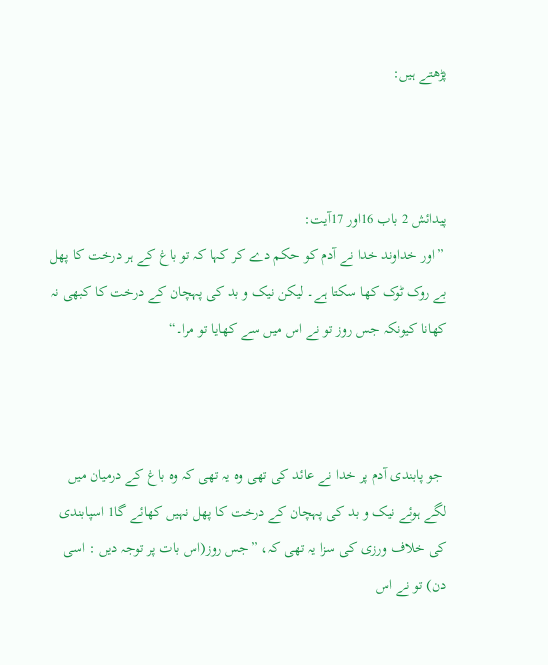پڑھتے ہیں:



پیدائش 2 باب 16اور 17آیت:
 ”اور خداوند خدا نے آدم کو حکم دے کر کہا کہ تو باغ کے ہر درخت کا پھل بے روک ٹوک کھا سکتا ہے۔ لیکن نیک و بد کی پہچان کے درخت کا کبھی نہ کھانا کیونکہ جس روز تو نے اس میں سے کھایا تو مرا۔“



 جو پابندی آدم پر خدا نے عائد کی تھی وہ یہ تھی کہ وہ باغ کے درمیان میں لگے ہوئے نیک و بد کی پہچان کے درخت کا پھل نہیں کھائے گا1 اسپابندی کی خلاف ورزی کی سزا یہ تھی کہ، ”جس روز(اس بات پر توجہ دیں : اسی دن) تو نے اس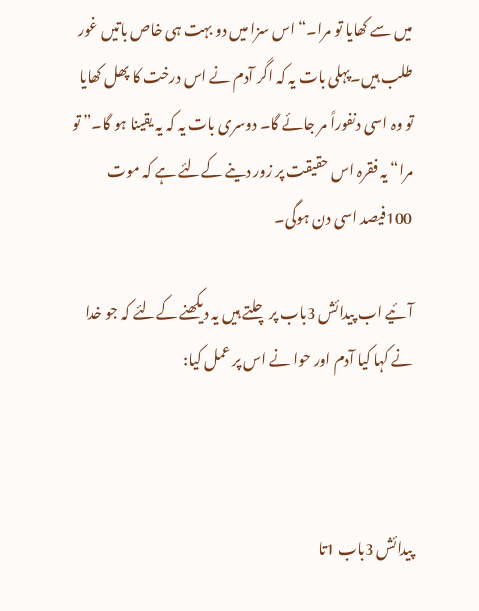میں سے کھایا تو مرا۔“ اس سزا میں دو بہت ہی خاص باتیں غور طلب ہیں۔پہلی بات یہ کہ اگر آدم نے اس درخت کا پھل کھایا تو وہ اسی دنفوراً مر جائے گا۔ دوسری بات یہ کہ یہ یقینا ہو گا۔” تو مرا“ یہ فقرہ اس حقیقت پر زور دینے کےلئے ہے کہ موت 100فیصد اسی دن ہوگی۔

آئیے اب پیدائش 3باب پر چلتے ہیں یہ دیکھنے کےلئے کہ جو خدا نے کہا کیا آدم اور حوا نے اس پر عمل کیا:



پیدائش 3باب 1تا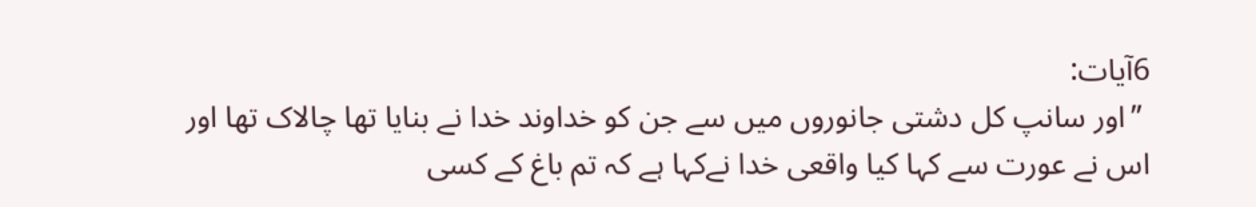6آیات:
 ”اور سانپ کل دشتی جانوروں میں سے جن کو خداوند خدا نے بنایا تھا چالاک تھا اور اس نے عورت سے کہا کیا واقعی خدا نےکہا ہے کہ تم باغ کے کسی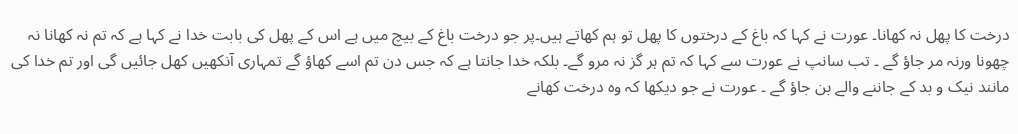درخت کا پھل نہ کھانا۔ عورت نے کہا کہ باغ کے درختوں کا پھل تو ہم کھاتے ہیں۔پر جو درخت باغ کے بیچ میں ہے اس کے پھل کی بابت خدا نے کہا ہے کہ تم نہ کھانا نہ چھونا ورنہ مر جاؤ گے ۔ تب سانپ نے عورت سے کہا کہ تم ہر گز نہ مرو گے۔ بلکہ خدا جانتا ہے کہ جس دن تم اسے کھاؤ گے تمہاری آنکھیں کھل جائیں گی اور تم خدا کی مانند نیک و بد کے جاننے والے بن جاؤ گے ۔ عورت نے جو دیکھا کہ وہ درخت کھانے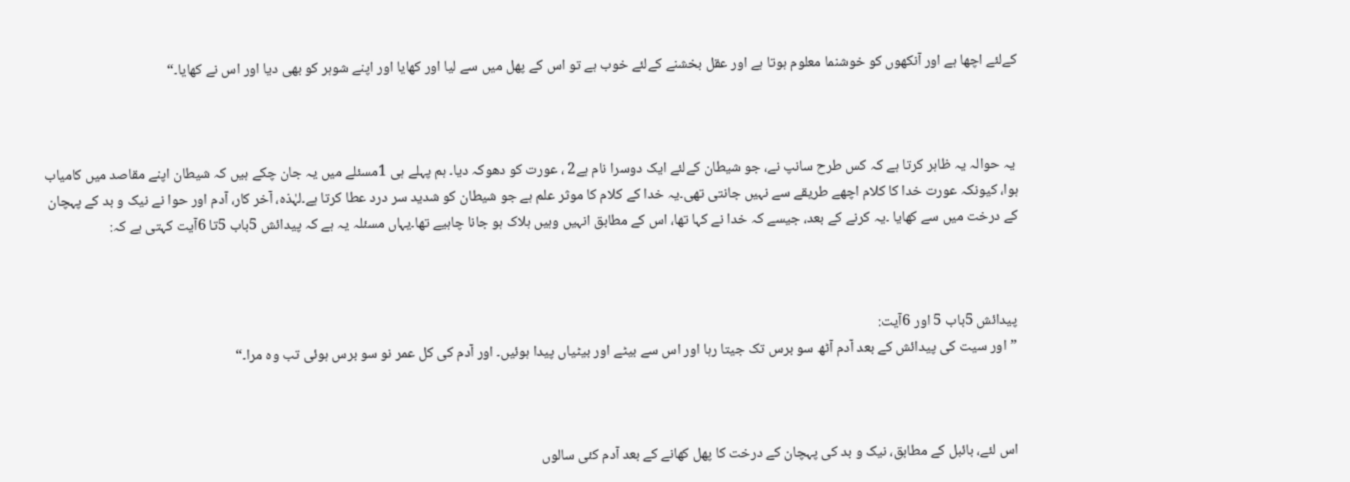کےلئے اچھا ہے اور آنکھوں کو خوشنما معلوم ہوتا ہے اور عقل بخشنے کےلئے خوب ہے تو اس کے پھل میں سے لیا اور کھایا اور اپنے شوہر کو بھی دیا اور اس نے کھایا۔“



 یہ حوالہ یہ ظاہر کرتا ہے کہ کس طرح سانپ نے، جو شیطان کےلئے ایک دوسرا نام ہے2 ، عورت کو دھوکہ دیا۔ ہم پہلے ہی 1مسئلے میں یہ جان چکے ہیں کہ شیطان اپنے مقاصد میں کامیاب ہوا، کیونکہ عورت خدا کا کلام اچھے طریقے سے نہیں جانتی تھی۔یہ خدا کے کلام کا موثر علم ہے جو شیطان کو شدید سر درد عطا کرتا ہے۔لہٰذہ، آخر کار، آدم اور حوا نے نیک و بد کے پہچان کے درخت میں سے کھایا ۔یہ کرنے کے بعد، جیسے کہ خدا نے کہا تھا، اس کے مطابق انہیں وہیں ہلاک ہو جانا چاہیے تھا۔یہاں مسئلہ یہ ہے کہ پیدائش 5باب 5تا 6آیت کہتی ہے کہ:



 پیدائش 5باب 5 اور 6آیت:
 ”اور سیت کی پیدائش کے بعد آدم آٹھ سو برس تک جیتا رہا اور اس سے بیٹے اور بیٹیاں پیدا ہوئیں۔ اور آدم کی کل عمر نو سو برس ہوئی تب وہ مرا۔“



 اس لئے، بائبل کے مطابق، نیک و بد کی پہچان کے درخت کا پھل کھانے کے بعد آدم کئی سالوں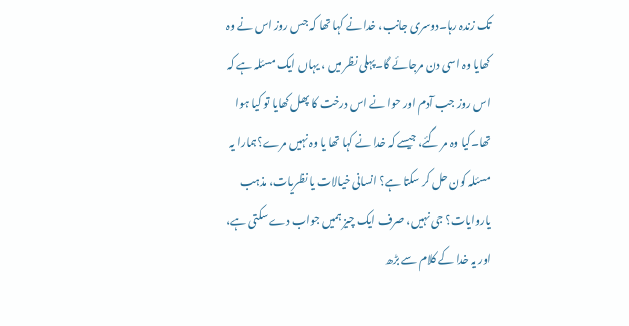تک زندہ رہا۔دوسری جانب، خدا نے کہا تھا کہ جس روز اس نے وہ کھایا وہ اسی دن مرجائے گا۔پہلی نظر میں ، یہاں ایک مسئلہ ہے کہ اس روز جب آدم اور حوا نے اس درخت کا پھل کھایا تو کیا ہوا تھا۔کیا وہ مر گئے، جیسے کہ خدا نے کہا تھا یا وہ نہیں مرے؟ہمارا یہ مسئلہ کون حل کر سکتا ہے؟ انسانی خیالات یا نظریات، مذہب یاروایات؟ جی نہیں، صرف ایک چیز ہمیں جواب دے سکتی ہے، اور یہ خدا کے کلام سے بڑھ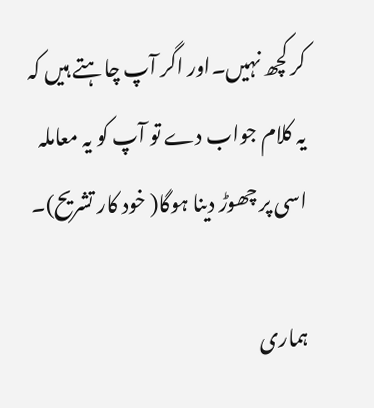کر کچھ نہیں۔اور اگر آپ چاہتے ہیں کہ یہ کلام جواب دے تو آپ کو یہ معاملہ اسی پر چھوڑ دینا ہوگا( خود کار تشریح)۔

ہماری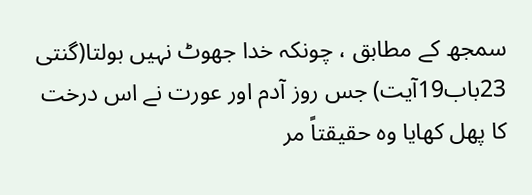سمجھ کے مطابق ، چونکہ خدا جھوٹ نہیں بولتا(گنتی 23باب19آیت) جس روز آدم اور عورت نے اس درخت کا پھل کھایا وہ حقیقتاً مر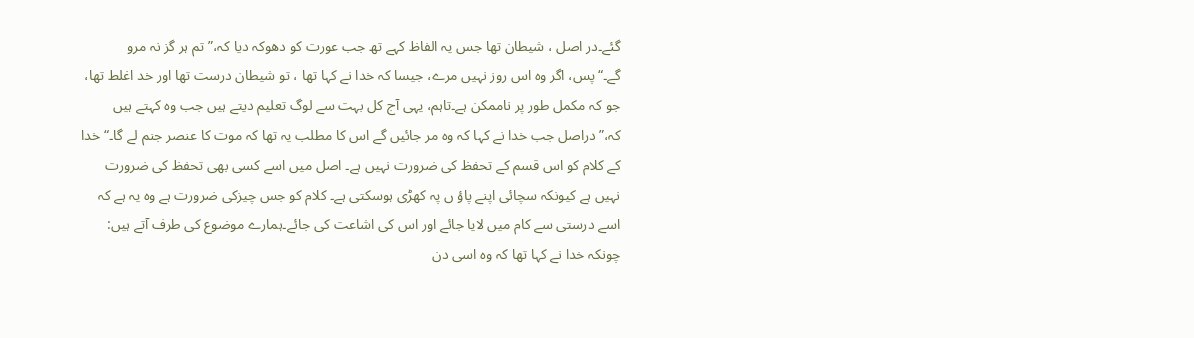گئے۔در اصل ، شیطان تھا جس یہ الفاظ کہے تھ جب عورت کو دھوکہ دیا کہ،”تم ہر گز نہ مرو گے۔“پس، اگر وہ اس روز نہیں مرے، جیسا کہ خدا نے کہا تھا ، تو شیطان درست تھا اور خد اغلط تھا، جو کہ مکمل طور پر ناممکن ہے۔تاہم، یہی آج کل بہت سے لوگ تعلیم دیتے ہیں جب وہ کہتے ہیں کہ،”دراصل جب خدا نے کہا کہ وہ مر جائیں گے اس کا مطلب یہ تھا کہ موت کا عنصر جنم لے گا۔“خدا کے کلام کو اس قسم کے تحفظ کی ضرورت نہیں ہے۔ اصل میں اسے کسی بھی تحفظ کی ضرورت نہیں ہے کیونکہ سچائی اپنے پاؤ ں پہ کھڑی ہوسکتی ہے۔ کلام کو جس چیزکی ضرورت ہے وہ یہ ہے کہ اسے درستی سے کام میں لایا جائے اور اس کی اشاعت کی جائے۔ہمارے موضوع کی طرف آتے ہیں: چونکہ خدا نے کہا تھا کہ وہ اسی دن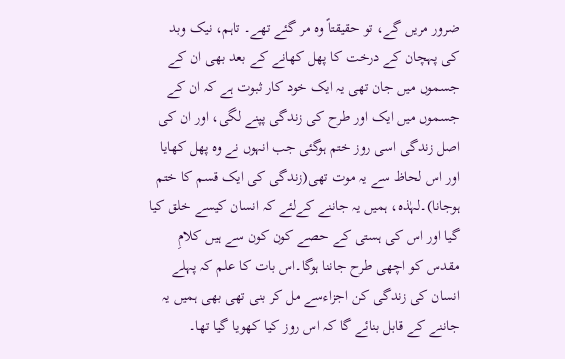ضرور مریں گے، تو حقیقتاً وہ مر گئے تھے۔ تاہم، نیک وبد کی پہچان کے درخت کا پھل کھانے کے بعد بھی ان کے جسموں میں جان تھی یہ ایک خود کار ثبوت ہے کہ ان کے جسموں میں ایک اور طرح کی زندگی پپنے لگی، اور ان کی اصل زندگی اسی روز ختم ہوگئی جب انہوں نے وہ پھل کھایا اور اس لحاظ سے یہ موت تھی(زندگی کی ایک قسم کا ختم ہوجانا)۔لہٰذہ، ہمیں یہ جاننے کےلئے کہ انسان کیسے خلق کیا گیا اور اس کی ہستی کے حصے کون کون سے ہیں کلامِ مقدس کو اچھی طرح جاننا ہوگا۔اس بات کا علم کہ پہلے انسان کی زندگی کن اجزاءسے مل کر بنی تھی بھی ہمیں یہ جاننے کے قابل بنائے گا کہ اس روز کیا کھویا گیا تھا۔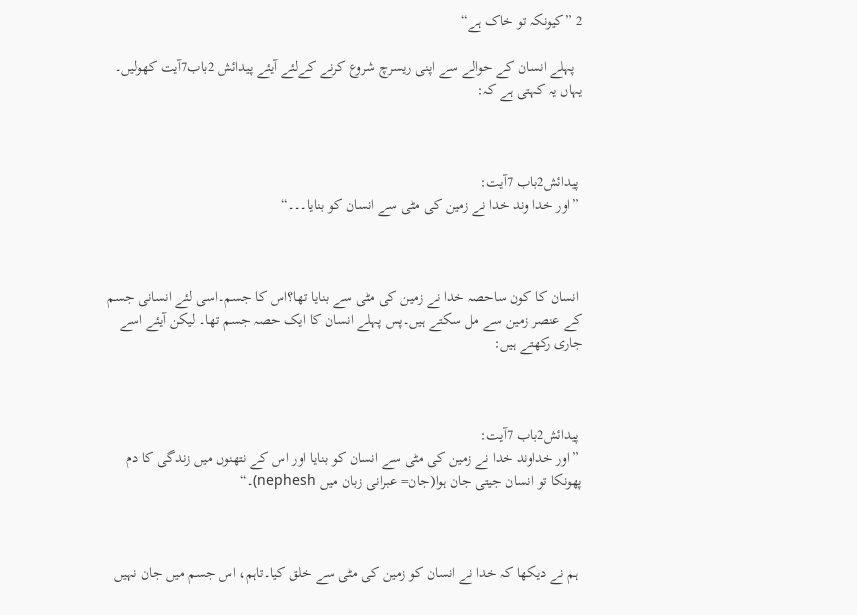2 ”کیونکہ تو خاک ہے“

  پہلے انسان کے حوالے سے اپنی ریسرچ شروع کرنے کےلئے آیئے پیدائش 2باب7آیت کھولیں۔ یہاں یہ کہتی ہے کہ:



 پیدائش2باب 7آیت:
 ”اور خدا وند خدا نے زمین کی مٹی سے انسان کو بنایا۔۔۔“



 انسان کا کون ساحصہ خدا نے زمین کی مٹی سے بنایا تھا؟اس کا جسم۔اسی لئے انسانی جسم کے عنصر زمین سے مل سکتے ہیں۔پس پہلے انسان کا ایک حصہ جسم تھا۔ لیکن آیئے اسے جاری رکھتے ہیں:



 پیدائش2باب 7آیت:
 ”اور خداوند خدا نے زمین کی مٹی سے انسان کو بنایا اور اس کے نتھنوں میں زندگی کا دم پھونکا تو انسان جیتی جان ہوا(جان= عبرانی زبان میں nephesh)۔“



 ہم نے دیکھا کہ خدا نے انسان کو زمین کی مٹی سے خلق کیا۔تاہم، اس جسم میں جان نہیں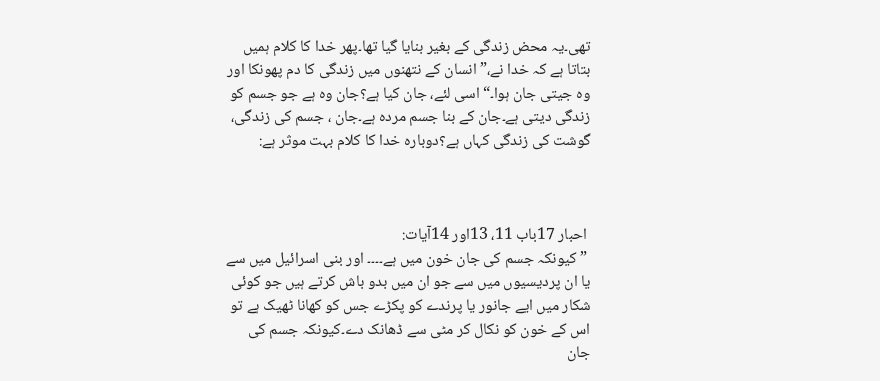تھی۔یہ محض زندگی کے بغیر بنایا گیا تھا۔پھر خدا کا کلام ہمیں بتاتا ہے کہ خدا نے،” انسان کے نتھنوں میں زندگی کا دم پھونکا اور وہ جیتی جان ہوا۔“اسی لئے، جان کیا ہے؟جان وہ ہے جو جسم کو زندگی دیتی ہے۔جان کے بنا جسم مردہ ہے۔جان ، جسم کی زندگی، گوشت کی زندگی کہاں ہے؟دوبارہ خدا کا کلام بہت موثر ہے:



 احبار 17باب 11، 13اور 14آیات:
 ”کیونکہ جسم کی جان خون میں ہے۔۔۔۔ اور بنی اسرائیل میں سے یا ان پردیسیوں میں سے جو ان میں بدو باش کرتے ہیں جو کوئی شکار میں ایے جانور یا پرندے کو پکڑے جس کو کھانا ٹھیک ہے تو اس کے خون کو نکال کر مٹی سے ڈھانک دے۔کیونکہ جسم کی جان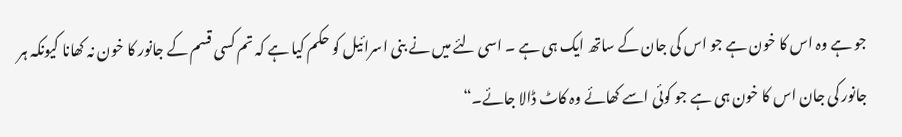جو ہے وہ اس کا خون ہے جو اس کی جان کے ساتھ ایک ہی ہے ۔ اسی لئے میں نے بنی اسرائیل کو حکم کیا ہے کہ تم کسی قسم کے جانور کا خون نہ کھانا کیونکہ ہر جانور کی جان اس کا خون ہی ہے جو کوئی اسے کھائے وہ کاٹ ڈالا جائے۔“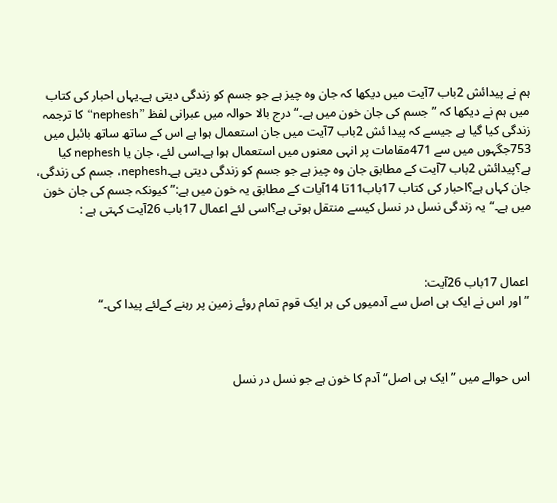ہم نے پیدائش 2باب 7آیت میں دیکھا کہ جان وہ چیز ہے جو جسم کو زندگی دیتی ہے۔یہاں احبار کی کتاب میں ہم نے دیکھا کہ ” جسم کی جان خون میں ہے۔“درج بالا حوالہ میں عبرانی لفظ ”nephesh“ کا ترجمہ زندگی کیا گیا ہے جیسے کہ پیدا ئش 2باب 7آیت میں جان استعمال ہوا ہے اس کے ساتھ ساتھ بائبل میں 753جگہوں میں سے 471مقامات پر انہی معنوں میں استعمال ہوا ہے۔اسی لئے، جان یا nephesh کیا ہے؟پیدائش 2باب 7آیت کے مطابق جان وہ چیز ہے جو جسم کو زندگی دیتی ہے۔nephesh، جسم کی زندگی، جان کہاں ہے؟احبار کی کتاب 17باب11تا 14آیات کے مطابق یہ خون میں ہے:”کیونکہ جسم کی جان خون میں ہے۔“یہ زندگی نسل در نسل کیسے منتقل ہوتی ہے؟اسی لئے اعمال 17باب 26آیت کہتی ہے :



 اعمال 17باب 26آیت:
 ”اور اس نے ایک ہی اصل سے آدمیوں کی ہر ایک قوم تمام روئے زمین پر رہنے کےلئے پیدا کی۔“



 اس حوالے میں ” ایک ہی اصل“ آدم کا خون ہے جو نسل در نسل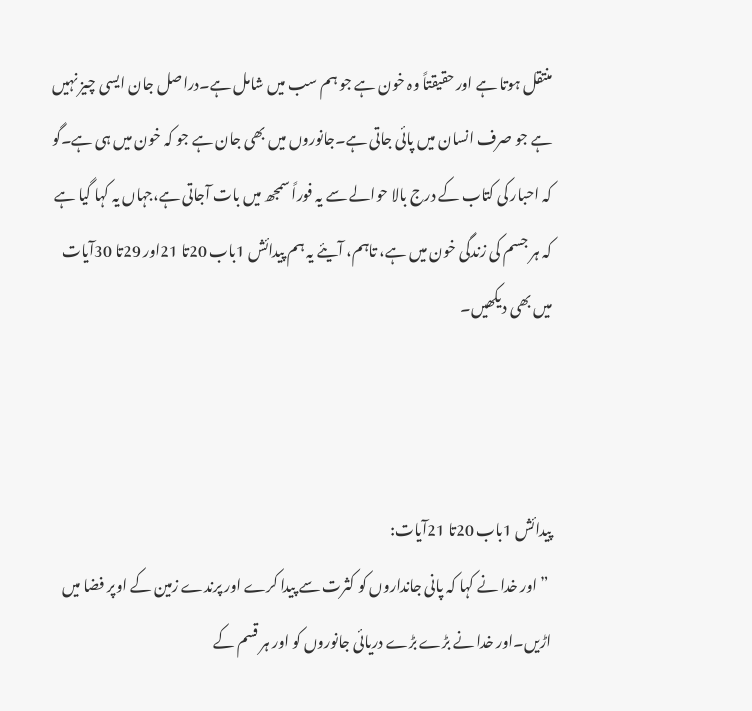منتقل ہوتا ہے اور حقیقتاً وہ خون ہے جو ہم سب میں شامل ہے۔دراصل جان ایسی چیز نہیں ہے جو صرف انسان میں پائی جاتی ہے۔جانوروں میں بھی جان ہے جو کہ خون میں ہی ہے۔گو کہ احبار کی کتاب کے درج بالا حوالے سے یہ فوراً سمجھ میں بات آجاتی ہے،جہاں یہ کہا گیا ہے کہ ہر جسم کی زندگی خون میں ہے، تاہم، آیئے یہ ہم پیدائش 1باب 20تا 21اور 29تا 30آیات میں بھی دیکھیں۔



پیدائش 1باب 20تا 21آیات:
 ”اور خدا نے کہا کہ پانی جانداروں کو کثرت سے پیدا کرے اور پرندے زمین کے اوپر فضا میں اڑیں۔اور خدا نے بڑے بڑے دریائی جانوروں کو اور ہر قسم کے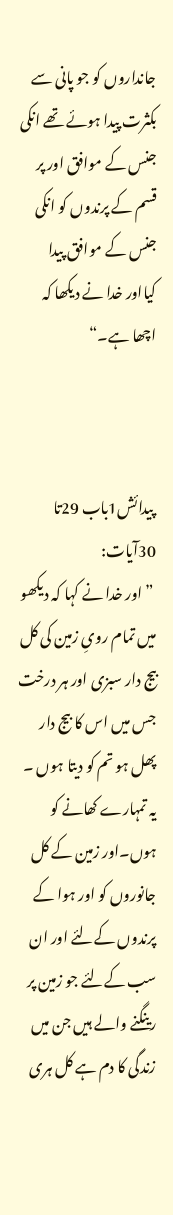جانداروں کو جو پانی سے بکثرت پیدا ہوئے تھے انکی جنس کے موافق اور پر قسم کے پرندوں کو انکی جنس کے موافق پیدا کیااور خدا نے دیکھا کہ اچھا ہے۔“



 پیدائش1باب 29تا 30آیات:
 ”اور خدا نے کہا کہ دیکھو میں تمام رویِ زمین کی کل بیج دار سبزی اور ہر درخت جس میں اس کا بیج دار پھل ہو تم کو دیتا ہوں ۔ یہ تمہارے کھانے کو ہوں۔اور زمین کے کل جانوروں کو اور ہوا کے پرندوں کےلئے اور ان سب کےلئے جو زمین پر رینگنے والے ہیں جن میں زندگی کا دم ہے کل ہری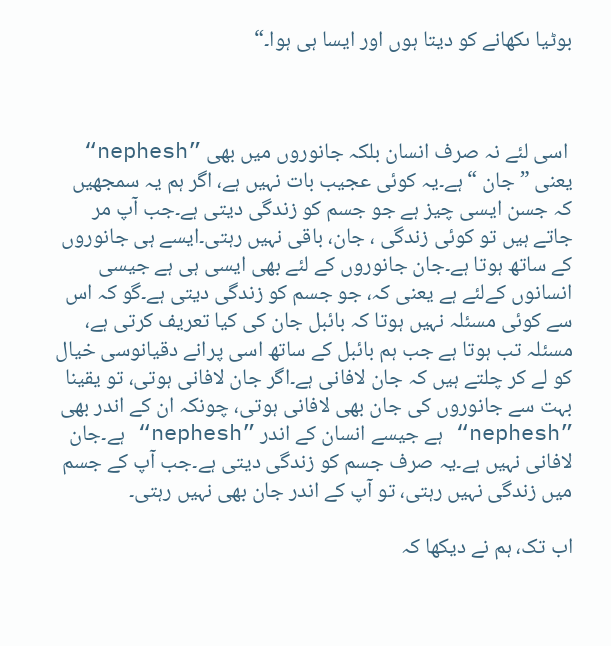بوٹیا ںکھانے کو دیتا ہوں اور ایسا ہی ہوا۔“



 اسی لئے نہ صرف انسان بلکہ جانوروں میں بھی ”nephesh“ یعنی ” جان “ ہے۔یہ کوئی عجیب بات نہیں ہے، اگر ہم یہ سمجھیں کہ جسن ایسی چیز ہے جو جسم کو زندگی دیتی ہے۔جب آپ مر جاتے ہیں تو کوئی زندگی ، جان، باقی نہیں رہتی۔ایسے ہی جانوروں کے ساتھ ہوتا ہے۔جان جانوروں کے لئے بھی ایسی ہی ہے جیسی انسانوں کےلئے ہے یعنی کہ، جو جسم کو زندگی دیتی ہے۔گو کہ اس سے کوئی مسئلہ نہیں ہوتا کہ بائبل جان کی کیا تعریف کرتی ہے، مسئلہ تب ہوتا ہے جب ہم بائبل کے ساتھ اسی پرانے دقیانوسی خیال کو لے کر چلتے ہیں کہ جان لافانی ہے۔اگر جان لافانی ہوتی، تو یقینا بہت سے جانوروں کی جان بھی لافانی ہوتی، چونکہ ان کے اندر بھی ”nephesh“ ہے جیسے انسان کے اندر ”nephesh“ ہے۔جان لافانی نہیں ہے۔یہ صرف جسم کو زندگی دیتی ہے۔جب آپ کے جسم میں زندگی نہیں رہتی، تو آپ کے اندر جان بھی نہیں رہتی۔

اب تک، ہم نے دیکھا کہ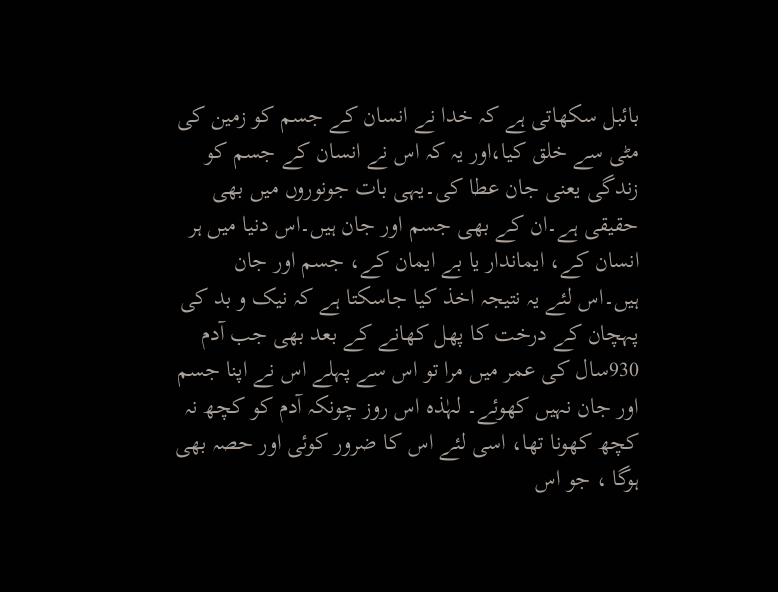بائبل سکھاتی ہے کہ خدا نے انسان کے جسم کو زمین کی مٹی سے خلق کیا،اور یہ کہ اس نے انسان کے جسم کو زندگی یعنی جان عطا کی۔یہی بات جونوروں میں بھی حقیقی ہے۔ان کے بھی جسم اور جان ہیں۔اس دنیا میں ہر انسان کے، ایماندار یا بے ایمان کے، جسم اور جان ہیں۔اس لئے یہ نتیجہ اخذ کیا جاسکتا ہے کہ نیک و بد کی پہچان کے درخت کا پھل کھانے کے بعد بھی جب آدم 930سال کی عمر میں مرا تو اس سے پہلے اس نے اپنا جسم اور جان نہیں کھوئے۔ لہٰذہ اس روز چونکہ آدم کو کچھ نہ کچھ کھونا تھا، اسی لئے اس کا ضرور کوئی اور حصہ بھی ہوگا ، جو اس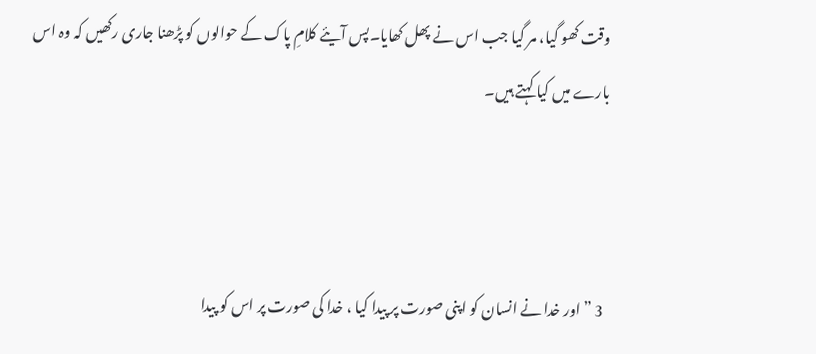وقت کھو گیا، مر گیا جب اس نے پھل کھایا۔پس آیئے کلامِ پاک کے حوالوں کو پڑھنا جاری رکھیں کہ وہ اس بارے میں کیا کہتے ہیں۔



 3 ”اور خدا نے انسان کو اپنی صورت پر پیدا کیا ، خدا کی صورت پر اس کو پیدا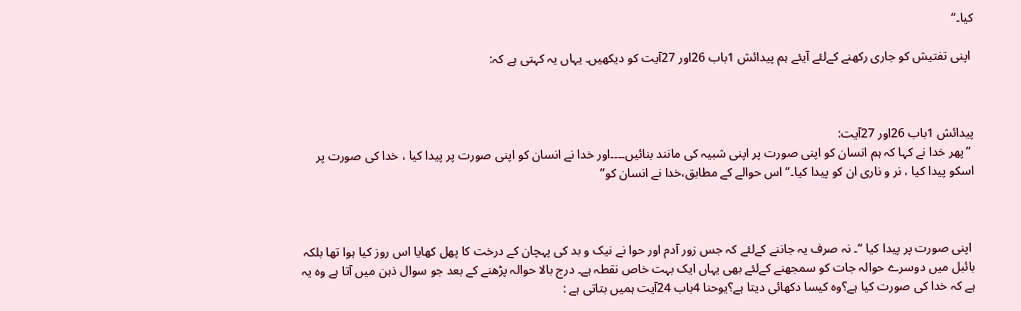کیا۔“

 اپنی تفتیش کو جاری رکھنے کےلئے آیئے ہم پیدائش 1باب 26اور 27آیت کو دیکھیں۔ یہاں یہ کہتی ہے کہ:



پیدائش 1باب 26اور 27آیت:
 ”پھر خدا نے کہا کہ ہم انسان کو اپنی صورت پر اپنی شبیہ کی مانند بنائیں۔۔۔۔اور خدا نے انسان کو اپنی صورت پر پیدا کیا ، خدا کی صورت پر اسکو پیدا کیا ، نر و ناری ان کو پیدا کیا۔“ اس حوالے کے مطابق،خدا نے انسان کو”



 اپنی صورت پر پیدا کیا “۔ نہ صرف یہ جاننے کےلئے کہ جس زور آدم اور حوا نے نیک و بد کی پہچان کے درخت کا پھل کھایا اس روز کیا ہوا تھا بلکہ بائبل میں دوسرے حوالہ جات کو سمجھنے کےلئے بھی یہاں ایک بہت خاص نقطہ ہے۔ درج بالا حوالہ پڑھنے کے بعد جو سوال ذہن میں آتا ہے وہ یہ ہے کہ خدا کی صورت کیا ہے؟وہ کیسا دکھائی دیتا ہے؟یوحنا 4باب 24آیت ہمیں بتاتی ہے :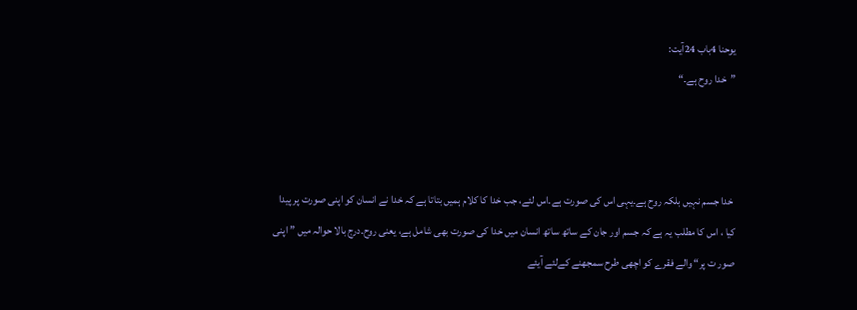یوحنا 4باب 24آیت:
”خدا روح ہے۔“



 خدا جسم نہیں بلکہ روح ہے۔یہی اس کی صورت ہے۔اس لئے، جب خدا کا کلام ہمیں بتاتا ہے کہ خدا نے انسان کو اپنی صورت پر پیدا کیا ، اس کا مطلب یہ ہے کہ جسم اور جان کے ساتھ ساتھ انسان میں خدا کی صورت بھی شامل ہے، یعنی روح۔درج بالا حوالہ میں ” اپنی صور ت پر“ والے فقرے کو اچھی طرح سمجھنے کےلئے آیئے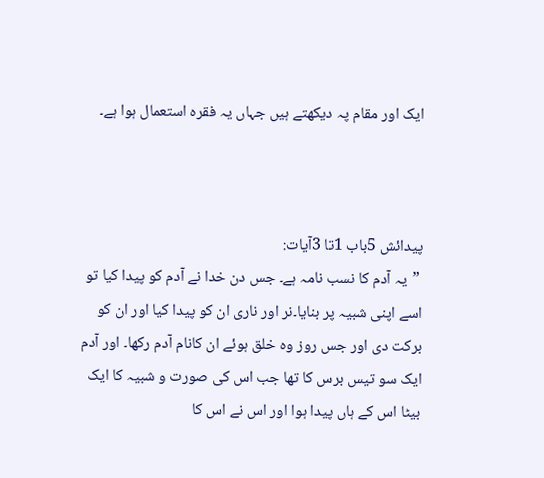ایک اور مقام پہ دیکھتے ہیں جہاں یہ فقرہ استعمال ہوا ہے۔



پیدائش 5باب 1تا 3آیات:
 ”یہ آدم کا نسب نامہ ہے۔ جس دن خدا نے آدم کو پیدا کیا تو اسے اپنی شبیہ پر بنایا۔نر اور ناری ان کو پیدا کیا اور ان کو برکت دی اور جس روز وہ خلق ہوئے ان کانام آدم رکھا۔ اور آدم ایک سو تیس برس کا تھا جب اس کی صورت و شبیہ کا ایک بیٹا اس کے ہاں پیدا ہوا اور اس نے اس کا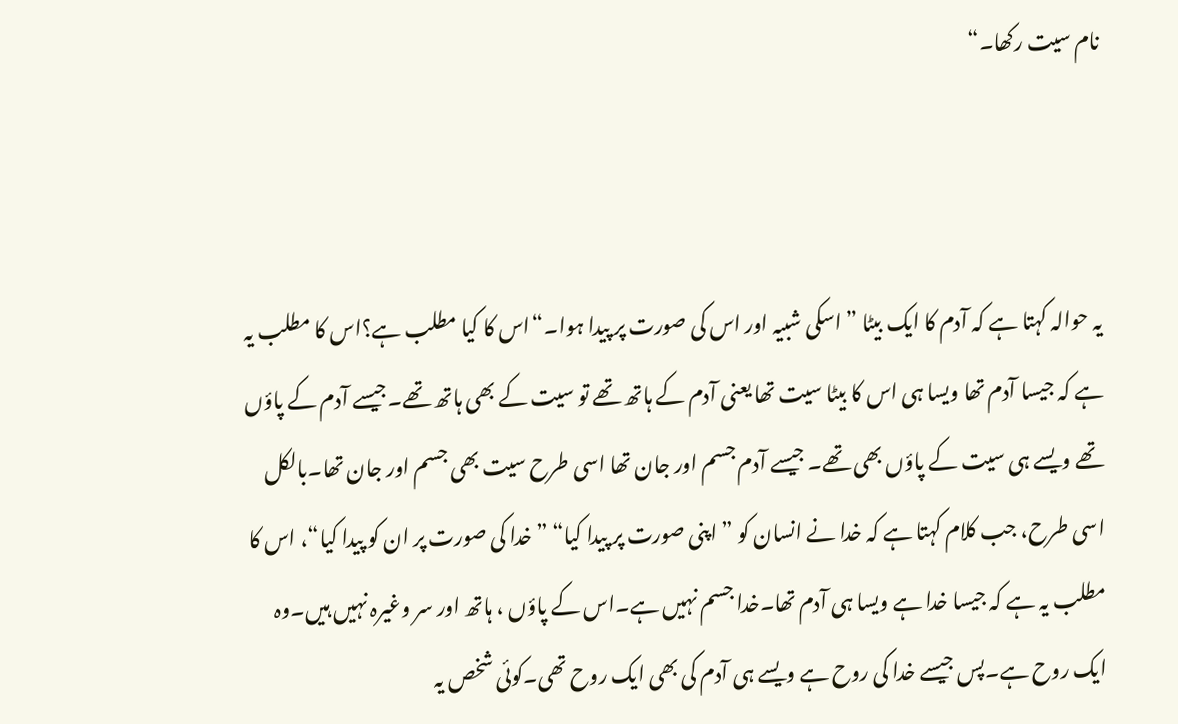نام سیت رکھا۔“



یہ حوالہ کہتا ہے کہ آدم کا ایک بیٹا ” اسکی شبیہ اور اس کی صورت پر پیدا ہوا۔“اس کا کیا مطلب ہے؟اس کا مطلب یہ ہے کہ جیسا آدم تھا ویسا ہی اس کا بیٹا سیت تھا یعنی آدم کے ہاتھ تھے تو سیت کے بھی ہاتھ تھے۔جیسے آدم کے پاؤں تھے ویسے ہی سیت کے پاؤں بھی تھے۔ جیسے آدم جسم اور جان تھا اسی طرح سیت بھی جسم اور جان تھا۔بالکل اسی طرح، جب کلام کہتا ہے کہ خدا نے انسان کو ” اپنی صورت پر پیدا کیا“ ” خدا کی صورت پر ان کو پیدا کیا“، اس کا مطلب یہ ہے کہ جیسا خدا ہے ویسا ہی آدم تھا۔خدا جسم نہیں ہے۔اس کے پاؤں ، ہاتھ اور سر وغیرہ نہیں ہیں۔وہ ایک روح ہے۔پس جیسے خدا کی روح ہے ویسے ہی آدم کی بھی ایک روح تھی۔کوئی شخص یہ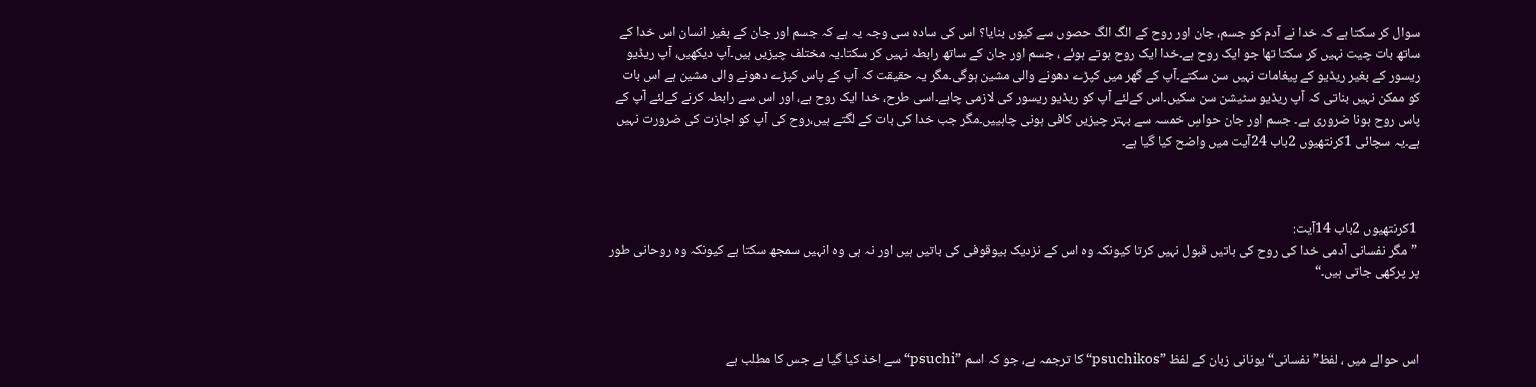سوال کر سکتا ہے کہ خدا نے آدم کو جسم، جان اور روح کے الگ الگ حصوں سے کیوں بنایا؟ اس کی سادہ سی وجہ یہ ہے کہ جسم اور جان کے بغیر انسان اس خدا کے ساتھ بات چیت نہیں کر سکتا تھا جو ایک روح ہے۔خدا ایک روح ہوتے ہوئے ، جسم اور جان کے ساتھ رابطہ نہیں کر سکتا۔یہ مختلف چیزیں ہیں۔آپ دیکھیں، آپ ریڈیو ریسور کے بغیر ریڈیو کے پیغامات نہیں سن سکتے۔آپ کے گھر میں کپڑے دھونے والی مشین ہوگی۔مگر یہ حقیقت کہ آپ کے پاس کپڑے دھونے والی مشین ہے اس بات کو ممکن نہیں بناتی کہ آپ ریڈیو سٹیشن سن سکیں۔اس کےلئے آپ کو ریڈیو ریسور کی لازمی چاہے۔اسی طرح، خدا ایک روح ہے، اور اس سے رابطہ کرنے کےلئے آپ کے پاس روح ہونا ضروری ہے۔ جسم اور جان حواسِ خمسہ سے بہتر چیزیں کافی ہونی چاہییں۔مگر جب خدا کی بات کے لگتے ہیں،روح کی آپ کو اجازت کی ضرورت نہیں ہے۔یہ سچائی 1کرنتھیوں 2باب 24آیت میں واضح کیا گیا ہے۔



 1کرنتھیوں 2باب 14آیت:
 ”مگر نفسانی آدمی خدا کی روح کی باتیں قبول نہیں کرتا کیونکہ وہ اس کے نزدیک بیوقوفی کی باتیں ہیں اور نہ ہی وہ انہیں سمجھ سکتا ہے کیونکہ وہ روحانی طور پر پرکھی جاتی ہیں۔“



اس حوالے میں ، لفظ”نفسانی“ یونانی زبان کے لفظ ”psuchikos“ کا ترجمہ ہے، جو کہ اسم ”psuchi“ سے اخذ کیا گیا ہے جس کا مطلب ہے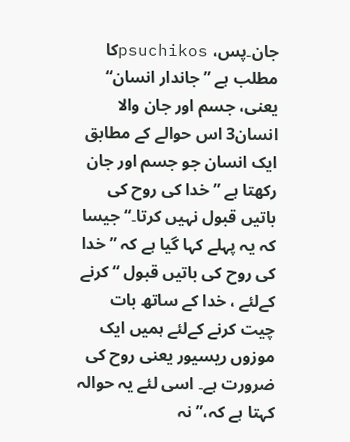جان۔پس، psuchikosکا مطلب ہے ”جاندار انسان“ یعنی، جسم اور جان والا انسان3 اس حوالے کے مطابق ایک انسان جو جسم اور جان رکھتا ہے ” خدا کی روح کی باتیں قبول نہیں کرتا۔“جیسا کہ یہ پہلے کہا گیا ہے کہ ” خدا کی روح کی باتیں قبول “ کرنے کےلئے ، خدا کے ساتھ بات چیت کرنے کےلئے ہمیں ایک موزوں ریسیور یعنی روح کی ضرورت ہے۔ اسی لئے یہ حوالہ کہتا ہے کہ،”نہ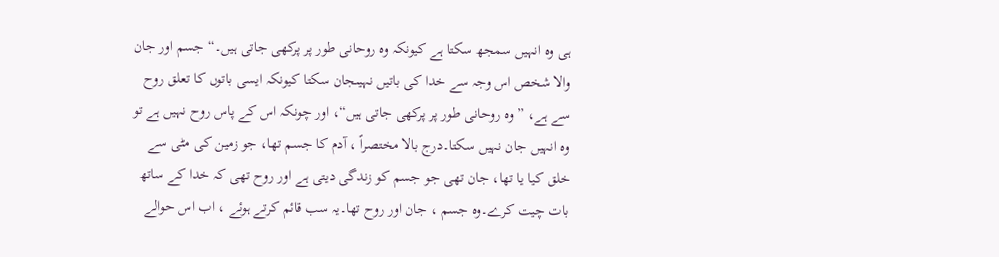ہی وہ انہیں سمجھ سکتا ہے کیونکہ وہ روحانی طور پر پرکھی جاتی ہیں۔“جسم اور جان والا شخص اس وجہ سے خدا کی باتیں نہیںجان سکتا کیونکہ ایسی باتوں کا تعلق روح سے ہے، ”وہ روحانی طور پر پرکھی جاتی ہیں“، اور چونکہ اس کے پاس روح نہیں ہے تو وہ انہیں جان نہیں سکتا۔درج بالا مختصراً ، آدم کا جسم تھا، جو زمین کی مٹی سے خلق کیا یا تھا، جان تھی جو جسم کو زندگی دیتی ہے اور روح تھی کہ خدا کے ساتھ بات چیت کرے۔وہ جسم ، جان اور روح تھا۔یہ سب قائم کرتے ہوئے ، اب اس حوالے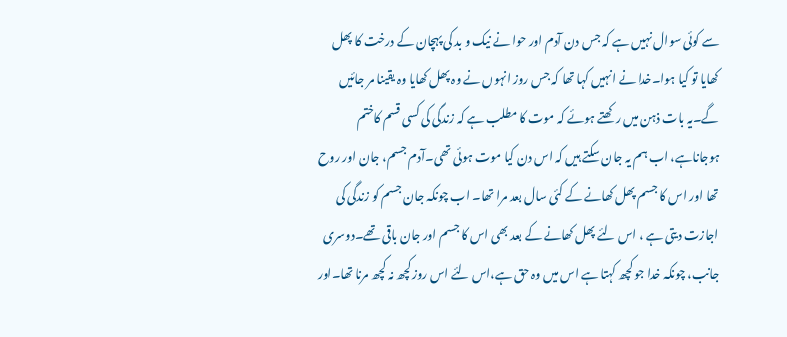سے کوئی سوال نہیں ہے کہ جس دن آدم اور حوا نے نیک و بد کی پہچان کے درخت کا پھل کھایا تو کیا ہوا۔خدا نے انہیں کہا تھا کہ جس روز انہوں نے وہ پھل کھایا وہ یقینا مر جائیں گے۔یہ بات ذہن میں رکھتے ہوئے کہ موت کا مطلب ہے کہ زندگی کی کسی قسم کاختم ہوجاناہے، اب ہم یہ جان سکتے ہیں کہ اس دن کیا موت ہوئی تھی۔آدم جسم، جان اور روح تھا اور اس کا جسم پھل کھانے کے کئی سال بعد مرا تھا۔ اب چونکہ جان جسم کو زندگی کی اجازت دیتی ہے ، اس لئے پھل کھانے کے بعد بھی اس کا جسم اور جان باقی تھے۔دوسری جانب، چونکہ خدا جو کچھ کہتا ہے اس میں وہ حق ہے،اس لئے اس روز کچھ نہ کچھ مرنا تھا۔اور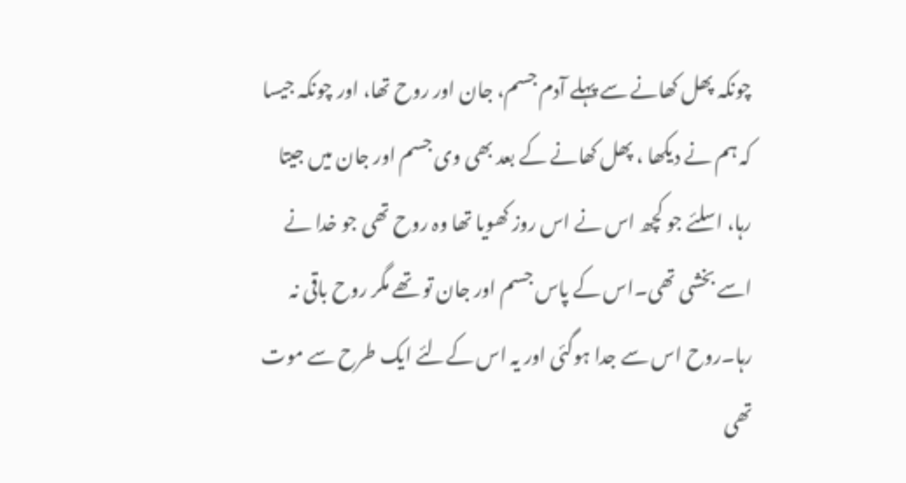چونکہ پھل کھانے سے پہلے آدم جسم، جان اور روح تھا، اور چونکہ جیسا کہ ہم نے دیکھا ، پھل کھانے کے بعد بھی وی جسم اور جان میں جیتا رہا، اسلئے جو کچھ اس نے اس روز کھویا تھا وہ روح تھی جو خدا نے اسے بخشی تھی۔اس کے پاس جسم اور جان تو تھے مگر روح باقی نہ رہا۔روح اس سے جدا ہوگئی اور یہ اس کےلئے ایک طرح سے موت تھی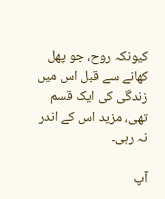کیونکہ روح، جو پھل کھانے سے قبل اس میں زندگی کی ایک قسم تھی، مزید اس کے اندر نہ رہی۔

آپ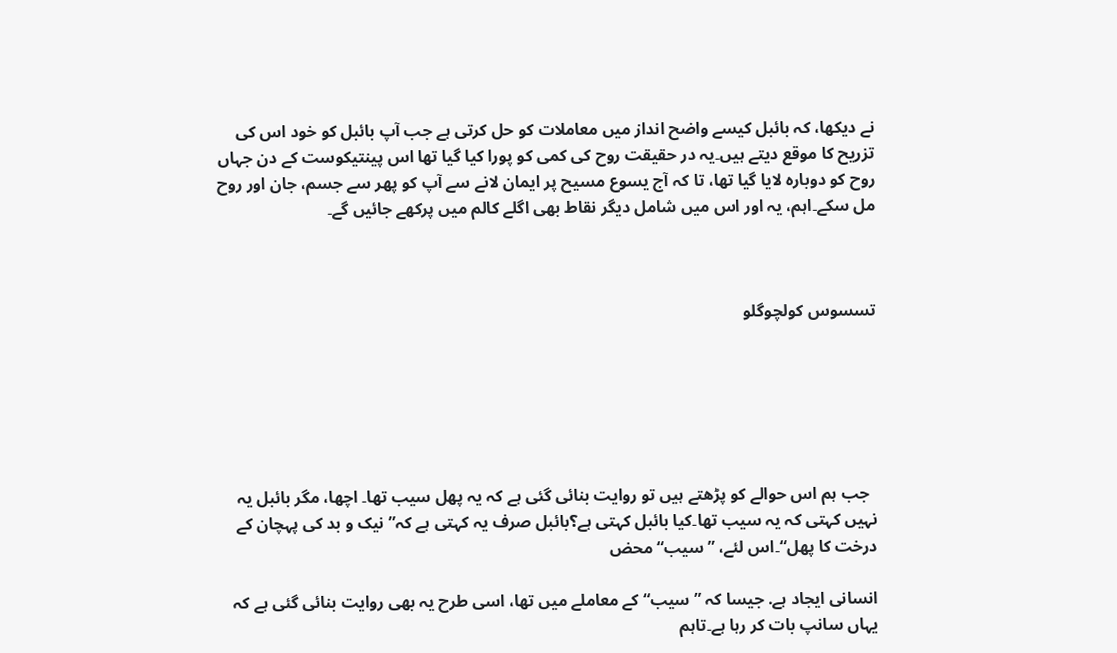نے دیکھا، کہ بائبل کیسے واضح انداز میں معاملات کو حل کرتی ہے جب آپ بائبل کو خود اس کی تزریح کا موقع دیتے ہیں۔یہ در حقیقت روح کی کمی کو پورا کیا گیا تھا اس پینتیکوست کے دن جہاں روح کو دوبارہ لایا گیا تھا، تا کہ آج یسوع مسیح پر ایمان لانے سے آپ کو پھر سے جسم، جان اور روح مل سکے۔اہم، یہ اور اس میں شامل دیگر نقاط بھی اگلے کالم میں پرکھے جائیں گے۔



تسسوس کولچوگلو






  جب ہم اس حوالے کو پڑھتے ہیں تو روایت بنائی گئی ہے کہ یہ پھل سیب تھا۔ اچھا، مگر بائبل یہ نہیں کہتی کہ یہ سیب تھا۔کیا بائبل کہتی ہے؟بائبل صرف یہ کہتی ہے کہ” نیک و بد کی پہچان کے درخت کا پھل“۔اس لئے، ”سیب“ محض

انسانی ایجاد ہے. جیسا کہ ”سیب“ کے معاملے میں تھا، اسی طرح یہ بھی روایت بنائی گئی ہے کہ یہاں سانپ بات کر رہا ہے۔تاہم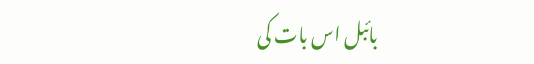بائبل اس بات کی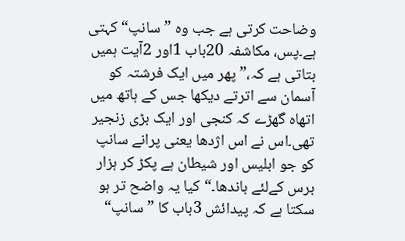وضاحت کرتی ہے جب وہ ”سانپ“ کہتی ہے۔پس، مکاشفہ 20باب 1اور 2آیت ہمیں بتاتی ہے کہ،”پھر میں ایک فرشتہ کو آسمان سے اترتے دیکھا جس کے ہاتھ میں اتھاہ گھڑے کہ کنجی اور ایک بڑی زنجیر تھی۔اس نے اس اژدھا یعنی پرانے سانپ کو جو ابلیس اور شیطان ہے پکڑ کر ہزار برس کےلئے باندھا۔“کیا یہ واضح تر ہو سکتا ہے کہ پیدائش 3باب کا ”سانپ“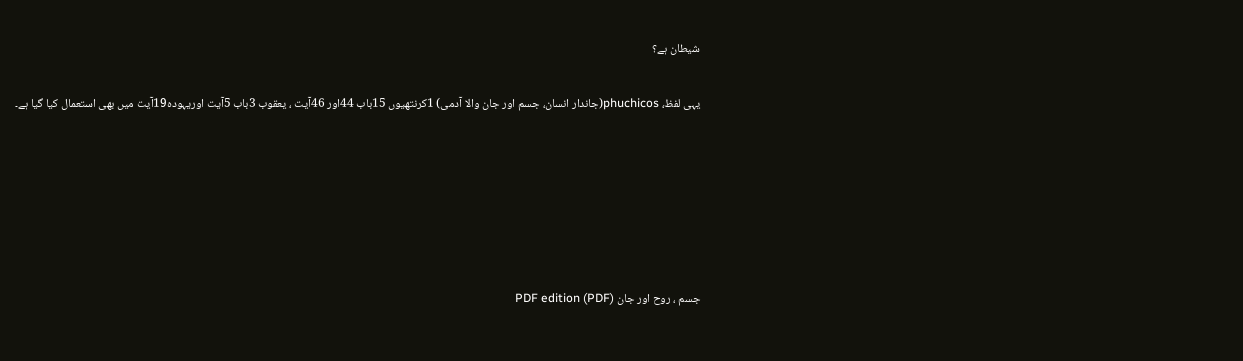شیطان ہے؟

یہی لفظ، phuchicos(جاندار انسان، جسم اور جان والا آدمی) 1کرنتھیوں 15باب 44اور 46آیت ، یعقوب 3باب 5آیت اوریہودہ19آیت میں بھی استعمال کیا گیا ہے۔






جسم ، روح اور جان (PDF) PDF edition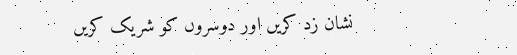نشان زد کریں اور دوسروں کو شریک کریں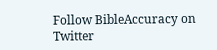Follow BibleAccuracy on Twitter